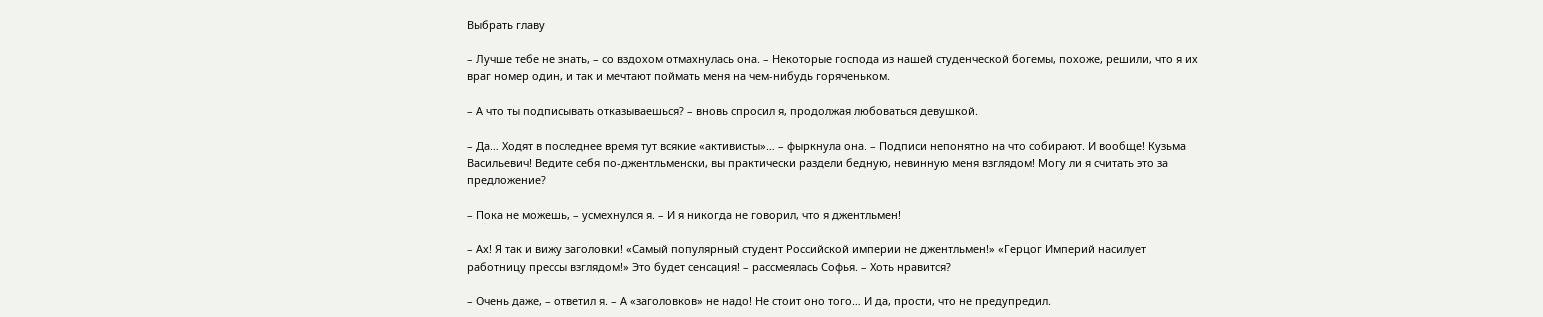Выбрать главу

– Лучше тебе не знать, – со вздохом отмахнулась она. – Некоторые господа из нашей студенческой богемы, похоже, решили, что я их враг номер один, и так и мечтают поймать меня на чем-нибудь горяченьком.

– А что ты подписывать отказываешься? – вновь спросил я, продолжая любоваться девушкой.

– Да… Ходят в последнее время тут всякие «активисты»… – фыркнула она. – Подписи непонятно на что собирают. И вообще! Кузьма Васильевич! Ведите себя по-джентльменски, вы практически раздели бедную, невинную меня взглядом! Могу ли я считать это за предложение?

– Пока не можешь, – усмехнулся я. – И я никогда не говорил, что я джентльмен!

– Ах! Я так и вижу заголовки! «Самый популярный студент Российской империи не джентльмен!» «Герцог Империй насилует работницу прессы взглядом!» Это будет сенсация! – рассмеялась Софья. – Хоть нравится?

– Очень даже, – ответил я. – А «заголовков» не надо! Не стоит оно того… И да, прости, что не предупредил.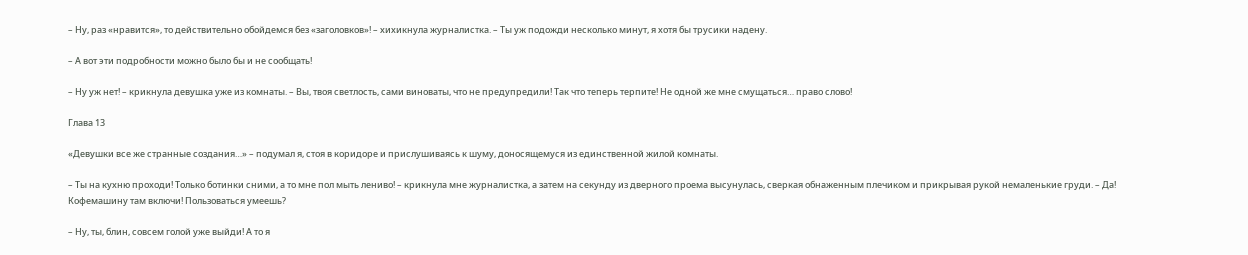– Ну, раз «нравится», то действительно обойдемся без «заголовков»! – хихикнула журналистка. – Ты уж подожди несколько минут, я хотя бы трусики надену.

– А вот эти подробности можно было бы и не сообщать!

– Ну уж нет! – крикнула девушка уже из комнаты. – Вы, твоя светлость, сами виноваты, что не предупредили! Так что теперь терпите! Не одной же мне смущаться… право слово!

Глава 13

«Девушки все же странные создания…» – подумал я, стоя в коридоре и прислушиваясь к шуму, доносящемуся из единственной жилой комнаты.

– Ты на кухню проходи! Только ботинки сними, а то мне пол мыть лениво! – крикнула мне журналистка, а затем на секунду из дверного проема высунулась, сверкая обнаженным плечиком и прикрывая рукой немаленькие груди. – Да! Кофемашину там включи! Пользоваться умеешь?

– Ну, ты, блин, совсем голой уже выйди! А то я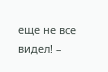еще не все видел! –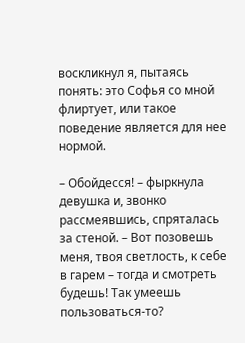воскликнул я, пытаясь понять: это Софья со мной флиртует, или такое поведение является для нее нормой.

– Обойдесся! – фыркнула девушка и, звонко рассмеявшись, спряталась за стеной. – Вот позовешь меня, твоя светлость, к себе в гарем – тогда и смотреть будешь! Так умеешь пользоваться-то?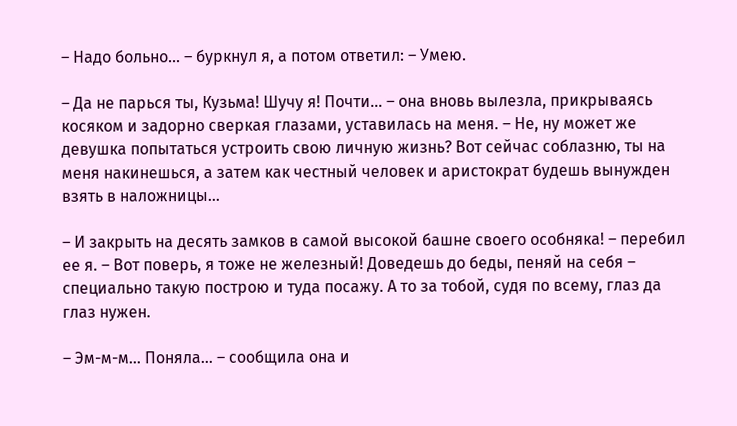– Надо больно… – буркнул я, а потом ответил: – Умею.

– Да не парься ты, Кузьма! Шучу я! Почти… – она вновь вылезла, прикрываясь косяком и задорно сверкая глазами, уставилась на меня. – Не, ну может же девушка попытаться устроить свою личную жизнь? Вот сейчас соблазню, ты на меня накинешься, а затем как честный человек и аристократ будешь вынужден взять в наложницы…

– И закрыть на десять замков в самой высокой башне своего особняка! – перебил ее я. – Вот поверь, я тоже не железный! Доведешь до беды, пеняй на себя – специально такую построю и туда посажу. А то за тобой, судя по всему, глаз да глаз нужен.

– Эм-м-м… Поняла… – сообщила она и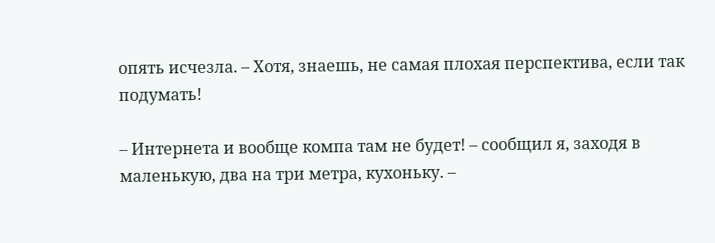опять исчезла. – Хотя, знаешь, не самая плохая перспектива, если так подумать!

– Интернета и вообще компа там не будет! – сообщил я, заходя в маленькую, два на три метра, кухоньку. –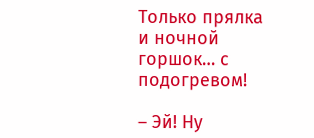Только прялка и ночной горшок… с подогревом!

– Эй! Ну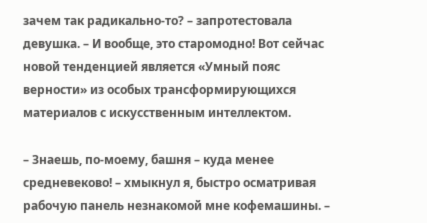зачем так радикально-то? – запротестовала девушка. – И вообще, это старомодно! Вот сейчас новой тенденцией является «Умный пояс верности» из особых трансформирующихся материалов с искусственным интеллектом.

– Знаешь, по-моему, башня – куда менее средневеково! – хмыкнул я, быстро осматривая рабочую панель незнакомой мне кофемашины. –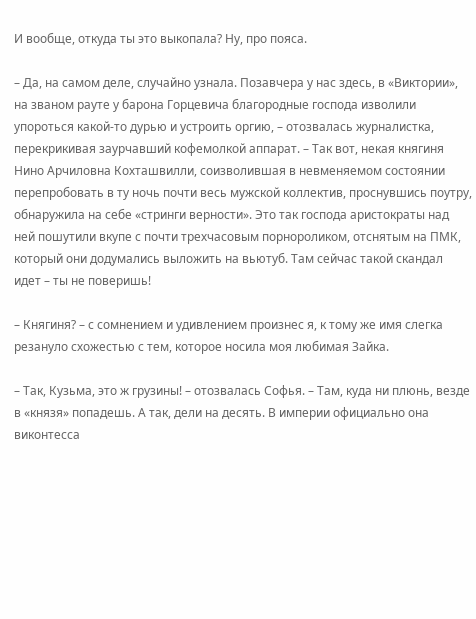И вообще, откуда ты это выкопала? Ну, про пояса.

– Да, на самом деле, случайно узнала. Позавчера у нас здесь, в «Виктории», на званом рауте у барона Горцевича благородные господа изволили упороться какой-то дурью и устроить оргию, – отозвалась журналистка, перекрикивая заурчавший кофемолкой аппарат. – Так вот, некая княгиня Нино Арчиловна Кохташвилли, соизволившая в невменяемом состоянии перепробовать в ту ночь почти весь мужской коллектив, проснувшись поутру, обнаружила на себе «стринги верности». Это так господа аристократы над ней пошутили вкупе с почти трехчасовым порнороликом, отснятым на ПМК, который они додумались выложить на вьютуб. Там сейчас такой скандал идет – ты не поверишь!

– Княгиня? – с сомнением и удивлением произнес я, к тому же имя слегка резануло схожестью с тем, которое носила моя любимая Зайка.

– Так, Кузьма, это ж грузины! – отозвалась Софья. – Там, куда ни плюнь, везде в «князя» попадешь. А так, дели на десять. В империи официально она виконтесса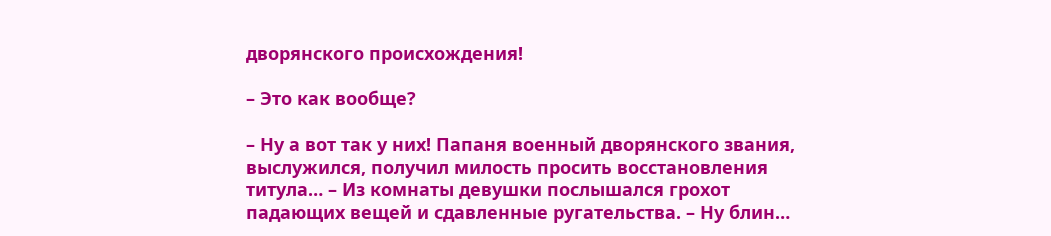дворянского происхождения!

– Это как вообще?

– Ну а вот так у них! Папаня военный дворянского звания, выслужился, получил милость просить восстановления титула… – Из комнаты девушки послышался грохот падающих вещей и сдавленные ругательства. – Ну блин…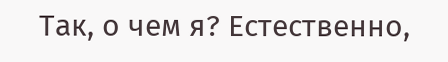Так, о чем я? Естественно,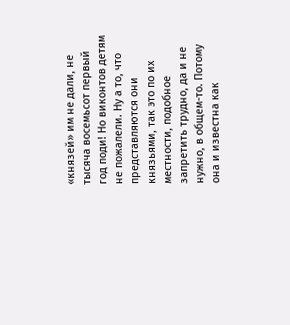«князей» им не дали, не тысяча восемьсот первый год поди! Но виконтов детям не пожалели. Ну а то, что представляются они князьями, так это по их местности, подобное запретить трудно, да и не нужно, в общем-то. Потому она и известна как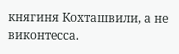княгиня Кохташвили, а не виконтесса.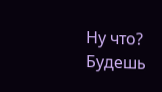Ну что? Будешь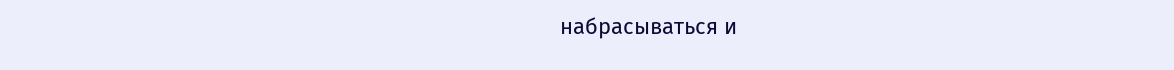набрасываться и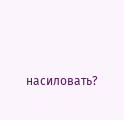насиловать?